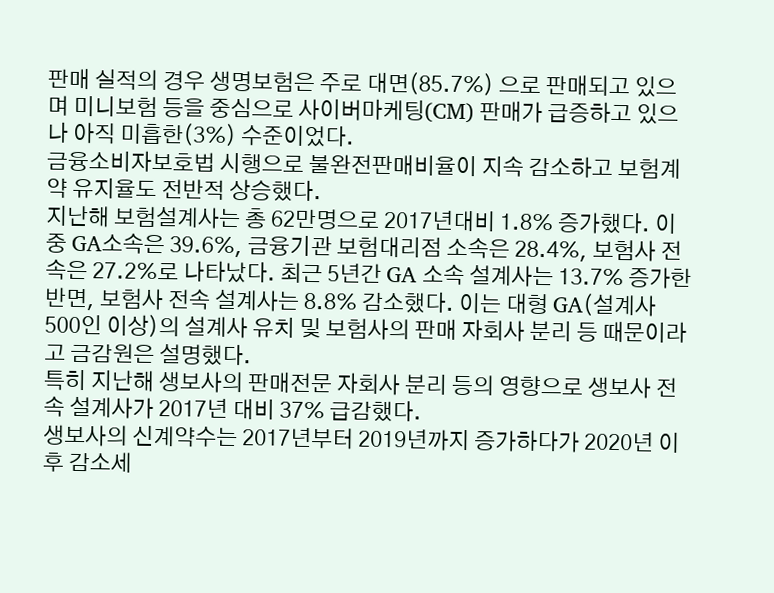판매 실적의 경우 생명보험은 주로 대면(85.7%) 으로 판매되고 있으며 미니보험 등을 중심으로 사이버마케팅(CM) 판매가 급증하고 있으나 아직 미흡한(3%) 수준이었다.
금융소비자보호법 시행으로 불완전판매비율이 지속 감소하고 보험계약 유지율도 전반적 상승했다.
지난해 보험설계사는 총 62만명으로 2017년대비 1.8% 증가했다. 이중 GA소속은 39.6%, 금융기관 보험대리점 소속은 28.4%, 보험사 전속은 27.2%로 나타났다. 최근 5년간 GA 소속 설계사는 13.7% 증가한 반면, 보험사 전속 설계사는 8.8% 감소했다. 이는 대형 GA(설계사 500인 이상)의 설계사 유치 및 보험사의 판매 자회사 분리 등 때문이라고 금감원은 설명했다.
특히 지난해 생보사의 판매전문 자회사 분리 등의 영향으로 생보사 전속 설계사가 2017년 대비 37% 급감했다.
생보사의 신계약수는 2017년부터 2019년까지 증가하다가 2020년 이후 감소세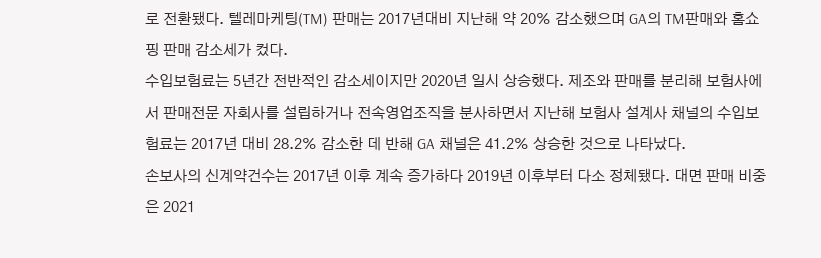로 전환됐다. 텔레마케팅(TM) 판매는 2017년대비 지난해 약 20% 감소했으며 GA의 TM판매와 홈쇼핑 판매 감소세가 컸다.
수입보험료는 5년간 전반적인 감소세이지만 2020년 일시 상승했다. 제조와 판매를 분리해 보험사에서 판매전문 자회사를 설립하거나 전속영업조직을 분사하면서 지난해 보험사 설계사 채널의 수입보험료는 2017년 대비 28.2% 감소한 데 반해 GA 채널은 41.2% 상승한 것으로 나타났다.
손보사의 신계약건수는 2017년 이후 계속 증가하다 2019년 이후부터 다소 정체됐다. 대면 판매 비중은 2021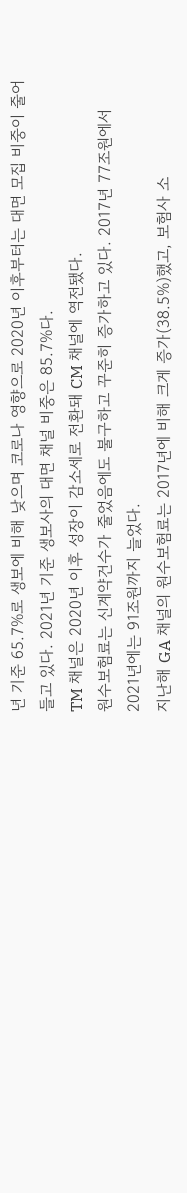년 기준 65.7%로 생보에 비해 낮으며 코로나 영향으로 2020년 이후부터는 대면 모집 비중이 줄어들고 있다. 2021년 기준 생보사의 대면 채널 비중은 85.7%다.
TM 채널은 2020년 이후 성장이 감소세로 전환돼 CM 채널에 역전됐다.
원수보험료는 신계약건수가 줄었음에도 불구하고 꾸준히 증가하고 있다. 2017년 77조원에서 2021년에는 91조원까지 늘었다.
지난해 GA 채널의 원수보험료는 2017년에 비해 크게 증가(38.5%)했고, 보험사 소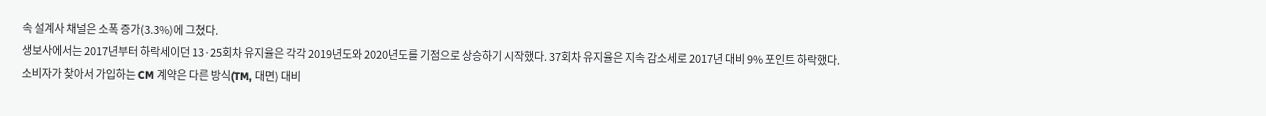속 설계사 채널은 소폭 증가(3.3%)에 그쳤다.
생보사에서는 2017년부터 하락세이던 13·25회차 유지율은 각각 2019년도와 2020년도를 기점으로 상승하기 시작했다. 37회차 유지율은 지속 감소세로 2017년 대비 9% 포인트 하락했다.
소비자가 찾아서 가입하는 CM 계약은 다른 방식(TM, 대면) 대비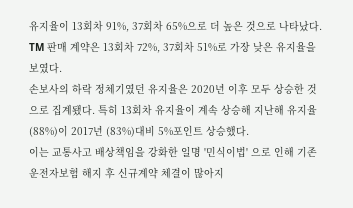유지율이 13회차 91%, 37회차 65%으로 더 높은 것으로 나타났다. TM 판매 계약은 13회차 72%, 37회차 51%로 가장 낮은 유지율을 보였다.
손보사의 하락 정체기였던 유지율은 2020년 이후 모두 상승한 것으로 집계됐다. 특히 13회차 유지율이 계속 상승해 지난해 유지율(88%)이 2017년 (83%)대비 5%포인트 상승했다.
이는 교통사고 배상책임을 강화한 일명 '민식이법' 으로 인해 기존 운전자보험 해지 후 신규계약 체결이 많아지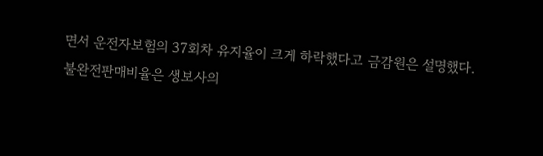면서 운전자보험의 37회차 유지율이 크게 하락했다고 금감원은 설명했다.
불완전판매비율은 생보사의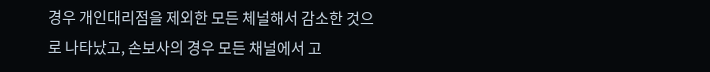경우 개인대리점을 제외한 모든 체널해서 감소한 것으로 나타났고, 손보사의 경우 모든 채널에서 고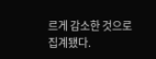르게 감소한 것으로 집계됐다.